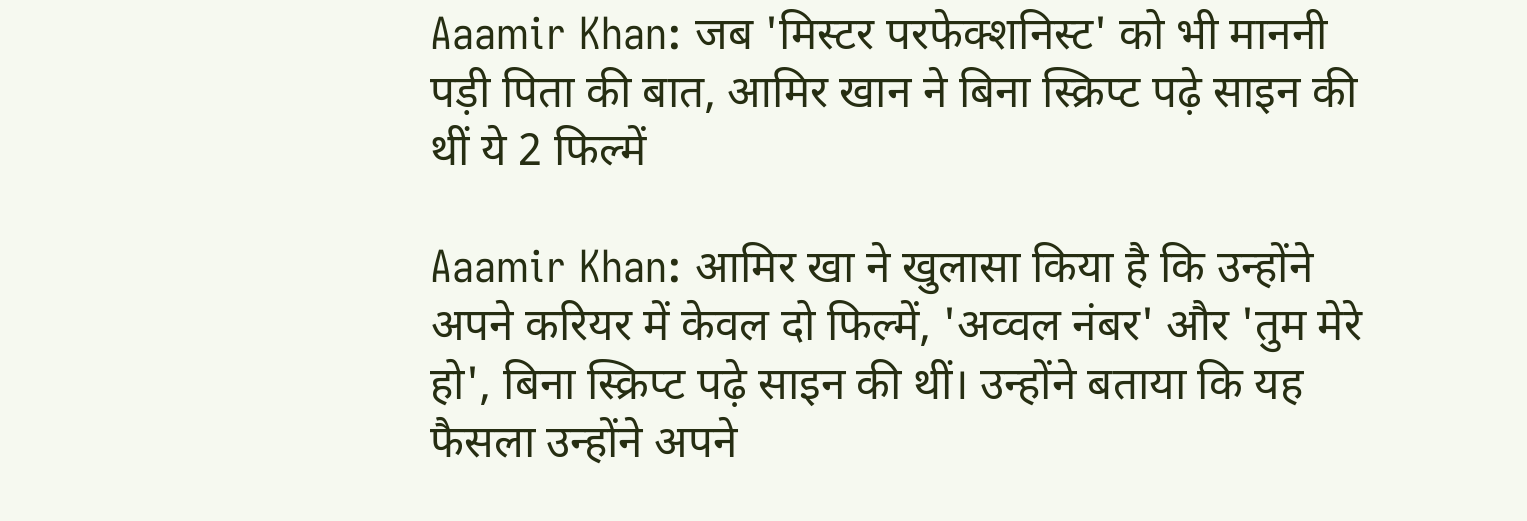Aaamir Khan: जब 'मिस्टर परफेक्शनिस्ट' को भी माननी पड़ी पिता की बात, आमिर खान ने बिना स्क्रिप्ट पढ़े साइन की थीं ये 2 फिल्में

Aaamir Khan: आमिर खा ने खुलासा किया है कि उन्होंने अपने करियर में केवल दो फिल्में, 'अव्वल नंबर' और 'तुम मेरे हो', बिना स्क्रिप्ट पढ़े साइन की थीं। उन्होंने बताया कि यह फैसला उन्होंने अपने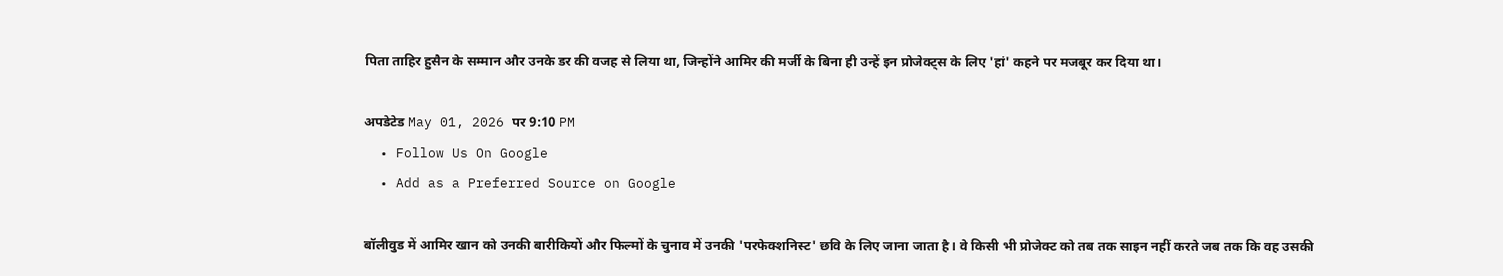पिता ताहिर हुसैन के सम्मान और उनके डर की वजह से लिया था, जिन्होंने आमिर की मर्जी के बिना ही उन्हें इन प्रोजेक्ट्स के लिए 'हां' कहने पर मजबूर कर दिया था।

अपडेटेड May 01, 2026 पर 9:10 PM
  • Follow Us On Google
  • Add as a Preferred Source on Google

बॉलीवुड में आमिर खान को उनकी बारीकियों और फिल्मों के चुनाव में उनकी 'परफेक्शनिस्ट' छवि के लिए जाना जाता है। वे किसी भी प्रोजेक्ट को तब तक साइन नहीं करते जब तक कि वह उसकी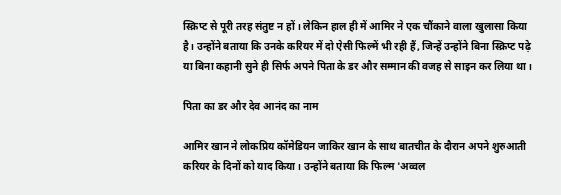स्क्रिप्ट से पूरी तरह संतुष्ट न हों। लेकिन हाल ही में आमिर ने एक चौंकाने वाला खुलासा किया है। उन्होंने बताया कि उनके करियर में दो ऐसी फिल्में भी रही हैं, जिन्हें उन्होंने बिना स्क्रिप्ट पढ़े या बिना कहानी सुने ही सिर्फ अपने पिता के डर और सम्मान की वजह से साइन कर लिया था।

पिता का डर और देव आनंद का नाम

आमिर खान ने लोकप्रिय कॉमेडियन जाकिर खान के साथ बातचीत के दौरान अपने शुरुआती करियर के दिनों को याद किया। उन्होंने बताया कि फिल्म 'अव्वल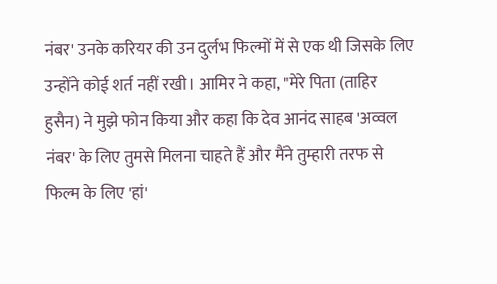नंबर' उनके करियर की उन दुर्लभ फिल्मों में से एक थी जिसके लिए उन्होंने कोई शर्त नहीं रखी। आमिर ने कहा, "मेरे पिता (ताहिर हुसैन) ने मुझे फोन किया और कहा कि देव आनंद साहब 'अव्वल नंबर' के लिए तुमसे मिलना चाहते हैं और मैंने तुम्हारी तरफ से फिल्म के लिए 'हां'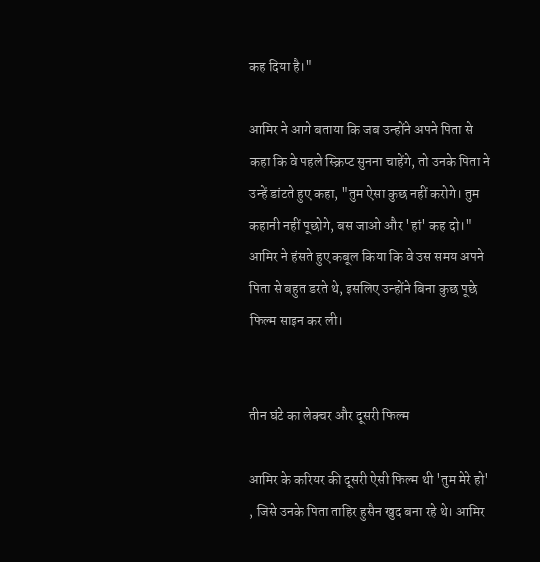कह दिया है।"

आमिर ने आगे बताया कि जब उन्होंने अपने पिता से कहा कि वे पहले स्क्रिप्ट सुनना चाहेंगे, तो उनके पिता ने उन्हें डांटते हुए कहा, "तुम ऐसा कुछ नहीं करोगे। तुम कहानी नहीं पूछोगे, बस जाओ और 'हां' कह दो।" आमिर ने हंसते हुए कबूल किया कि वे उस समय अपने पिता से बहुत डरते थे, इसलिए उन्होंने बिना कुछ पूछे फिल्म साइन कर ली।


तीन घंटे का लेक्चर और दूसरी फिल्म

आमिर के करियर की दूसरी ऐसी फिल्म थी 'तुम मेरे हो' , जिसे उनके पिता ताहिर हुसैन खुद बना रहे थे। आमिर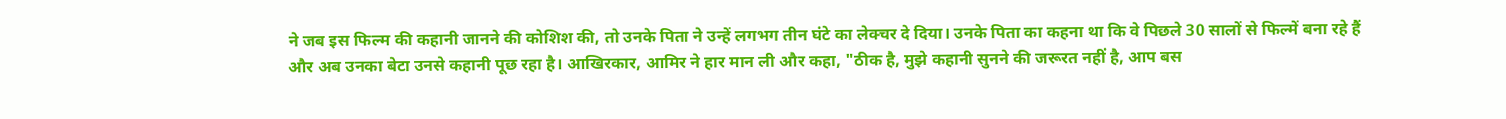ने जब इस फिल्म की कहानी जानने की कोशिश की, तो उनके पिता ने उन्हें लगभग तीन घंटे का लेक्चर दे दिया। उनके पिता का कहना था कि वे पिछले 30 सालों से फिल्में बना रहे हैं और अब उनका बेटा उनसे कहानी पूछ रहा है। आखिरकार, आमिर ने हार मान ली और कहा, "ठीक है, मुझे कहानी सुनने की जरूरत नहीं है, आप बस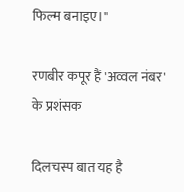फिल्म बनाइए।"

रणबीर कपूर हैं 'अव्वल नंबर' के प्रशंसक

दिलचस्प बात यह है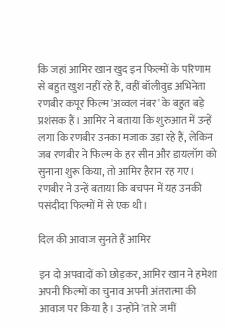कि जहां आमिर खान खुद इन फिल्मों के परिणाम से बहुत खुश नहीं रहे हैं, वहीं बॉलीवुड अभिनेता रणबीर कपूर फिल्म 'अव्वल नंबर' के बहुत बड़े प्रशंसक हैं। आमिर ने बताया कि शुरुआत में उन्हें लगा कि रणबीर उनका मजाक उड़ा रहे हैं, लेकिन जब रणबीर ने फिल्म के हर सीन और डायलॉग को सुनाना शुरू किया, तो आमिर हैरान रह गए। रणबीर ने उन्हें बताया कि बचपन में यह उनकी पसंदीदा फिल्मों में से एक थी।

दिल की आवाज सुनते हैं आमिर

इन दो अपवादों को छोड़कर, आमिर खान ने हमेशा अपनी फिल्मों का चुनाव अपनी अंतरात्मा की आवाज पर किया है। उन्होंने 'तारे जमीं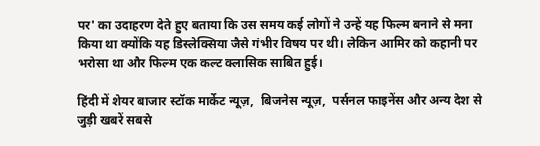पर' का उदाहरण देते हुए बताया कि उस समय कई लोगों ने उन्हें यह फिल्म बनाने से मना किया था क्योंकि यह डिस्लेक्सिया जैसे गंभीर विषय पर थी। लेकिन आमिर को कहानी पर भरोसा था और फिल्म एक कल्ट क्लासिक साबित हुई।

हिंदी में शेयर बाजार स्टॉक मार्केट न्यूज़,  बिजनेस न्यूज़,  पर्सनल फाइनेंस और अन्य देश से जुड़ी खबरें सबसे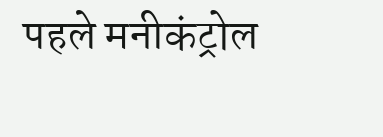पहले मनीकंट्रोल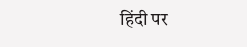हिंदी पर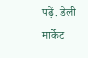पढ़ें. डेली मार्केट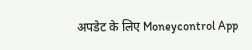अपडेट के लिए Moneycontrol App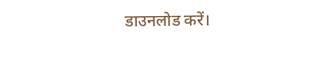डाउनलोड करें।